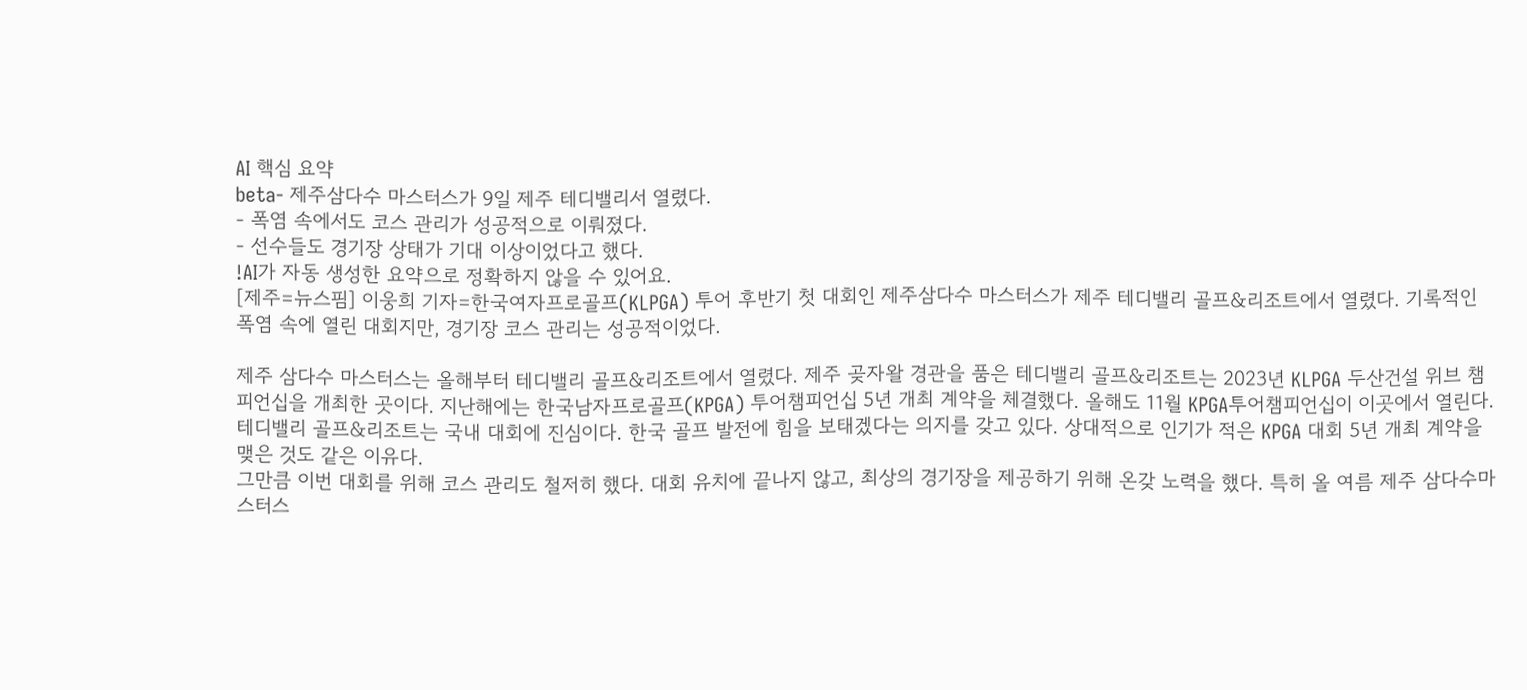AI 핵심 요약
beta- 제주삼다수 마스터스가 9일 제주 테디밸리서 열렸다.
- 폭염 속에서도 코스 관리가 성공적으로 이뤄졌다.
- 선수들도 경기장 상태가 기대 이상이었다고 했다.
!AI가 자동 생성한 요약으로 정확하지 않을 수 있어요.
[제주=뉴스핌] 이웅희 기자=한국여자프로골프(KLPGA) 투어 후반기 첫 대회인 제주삼다수 마스터스가 제주 테디밸리 골프&리조트에서 열렸다. 기록적인 폭염 속에 열린 대회지만, 경기장 코스 관리는 성공적이었다.

제주 삼다수 마스터스는 올해부터 테디밸리 골프&리조트에서 열렸다. 제주 곶자왈 경관을 품은 테디밸리 골프&리조트는 2023년 KLPGA 두산건설 위브 챔피언십을 개최한 곳이다. 지난해에는 한국남자프로골프(KPGA) 투어챔피언십 5년 개최 계약을 체결했다. 올해도 11월 KPGA투어챔피언십이 이곳에서 열린다.
테디밸리 골프&리조트는 국내 대회에 진심이다. 한국 골프 발전에 힘을 보태겠다는 의지를 갖고 있다. 상대적으로 인기가 적은 KPGA 대회 5년 개최 계약을 맺은 것도 같은 이유다.
그만큼 이번 대회를 위해 코스 관리도 철저히 했다. 대회 유치에 끝나지 않고, 최상의 경기장을 제공하기 위해 온갖 노력을 했다. 특히 올 여름 제주 삼다수마스터스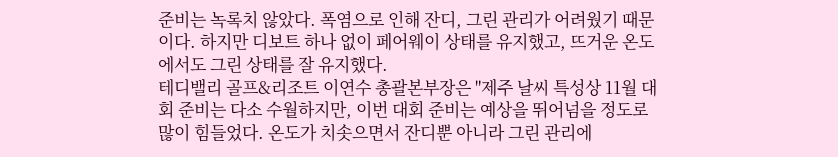준비는 녹록치 않았다. 폭염으로 인해 잔디, 그린 관리가 어려웠기 때문이다. 하지만 디보트 하나 없이 페어웨이 상태를 유지했고, 뜨거운 온도에서도 그린 상태를 잘 유지했다.
테디밸리 골프&리조트 이연수 총괄본부장은 "제주 날씨 특성상 11월 대회 준비는 다소 수월하지만, 이번 대회 준비는 예상을 뛰어넘을 정도로 많이 힘들었다. 온도가 치솟으면서 잔디뿐 아니라 그린 관리에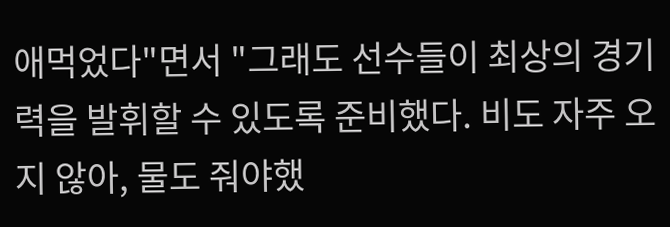애먹었다"면서 "그래도 선수들이 최상의 경기력을 발휘할 수 있도록 준비했다. 비도 자주 오지 않아, 물도 줘야했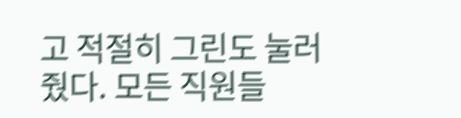고 적절히 그린도 눌러줬다. 모든 직원들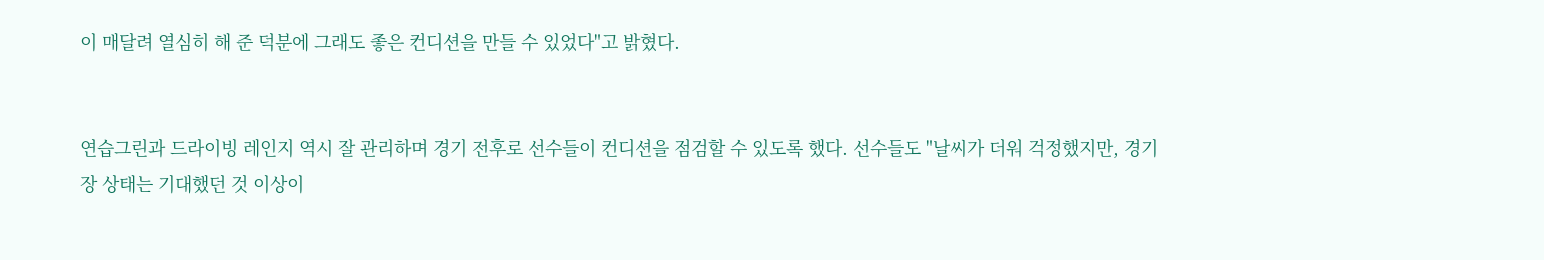이 매달려 열심히 해 준 덕분에 그래도 좋은 컨디션을 만들 수 있었다"고 밝혔다.


연습그린과 드라이빙 레인지 역시 잘 관리하며 경기 전후로 선수들이 컨디션을 점검할 수 있도록 했다. 선수들도 "날씨가 더워 걱정했지만, 경기장 상태는 기대했던 것 이상이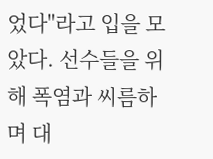었다"라고 입을 모았다. 선수들을 위해 폭염과 씨름하며 대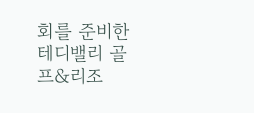회를 준비한 테디밸리 골프&리조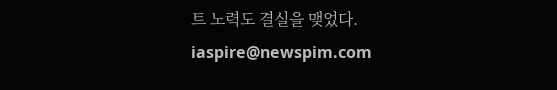트 노력도 결실을 맺었다.
iaspire@newspim.com